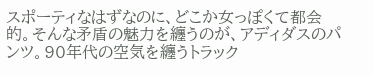スポーティなはずなのに、どこか女っぽくて都会的。そんな矛盾の魅力を纏うのが、アディダスのパンツ。90年代の空気を纏うトラック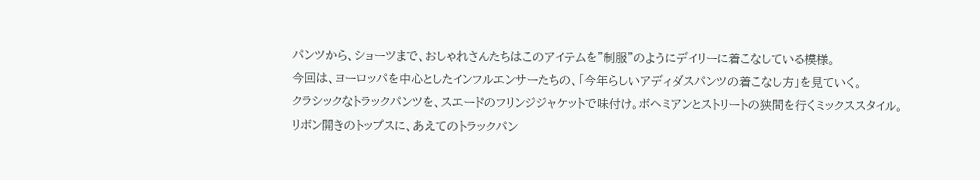パンツから、ショーツまで、おしゃれさんたちはこのアイテムを”制服”のようにデイリーに着こなしている模様。
今回は、ヨーロッパを中心としたインフルエンサーたちの、「今年らしいアディダスパンツの着こなし方」を見ていく。
クラシックなトラックパンツを、スエードのフリンジジャケットで味付け。ボヘミアンとストリートの狭間を行くミックススタイル。
リボン開きのトップスに、あえてのトラックパン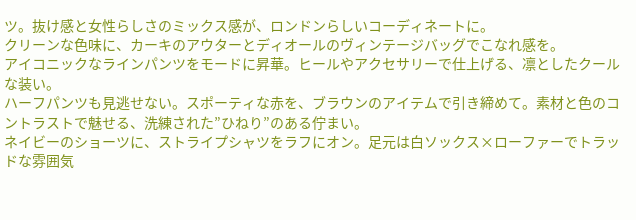ツ。抜け感と女性らしさのミックス感が、ロンドンらしいコーディネートに。
クリーンな色味に、カーキのアウターとディオールのヴィンテージバッグでこなれ感を。
アイコニックなラインパンツをモードに昇華。ヒールやアクセサリーで仕上げる、凛としたクールな装い。
ハーフパンツも見逃せない。スポーティな赤を、ブラウンのアイテムで引き締めて。素材と色のコントラストで魅せる、洗練された”ひねり”のある佇まい。
ネイビーのショーツに、ストライプシャツをラフにオン。足元は白ソックス×ローファーでトラッドな雰囲気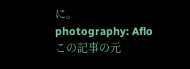に。
photography: Aflo
この記事の元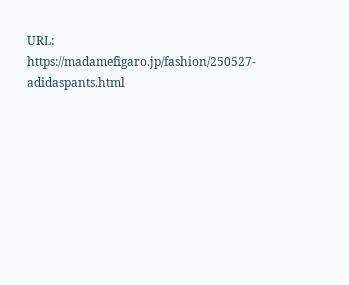URL: https://madamefigaro.jp/fashion/250527-adidaspants.html